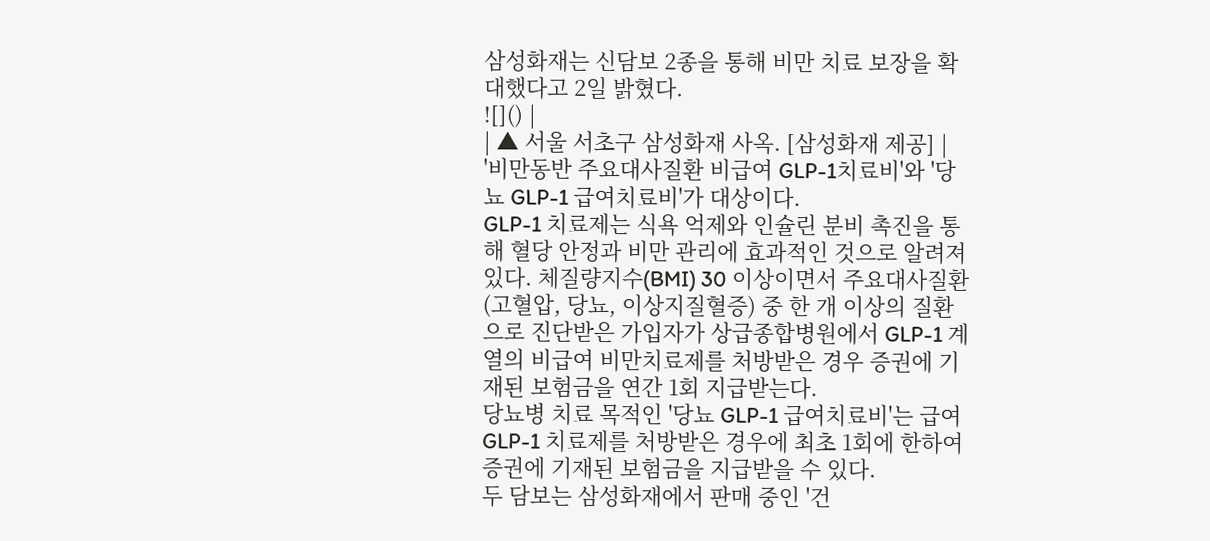삼성화재는 신담보 2종을 통해 비만 치료 보장을 확대했다고 2일 밝혔다.
![]() |
| ▲ 서울 서초구 삼성화재 사옥. [삼성화재 제공] |
'비만동반 주요대사질환 비급여 GLP-1치료비'와 '당뇨 GLP-1 급여치료비'가 대상이다.
GLP-1 치료제는 식욕 억제와 인슐린 분비 촉진을 통해 혈당 안정과 비만 관리에 효과적인 것으로 알려져 있다. 체질량지수(BMI) 30 이상이면서 주요대사질환(고혈압, 당뇨, 이상지질혈증) 중 한 개 이상의 질환으로 진단받은 가입자가 상급종합병원에서 GLP-1 계열의 비급여 비만치료제를 처방받은 경우 증권에 기재된 보험금을 연간 1회 지급받는다.
당뇨병 치료 목적인 '당뇨 GLP-1 급여치료비'는 급여 GLP-1 치료제를 처방받은 경우에 최초 1회에 한하여 증권에 기재된 보험금을 지급받을 수 있다.
두 담보는 삼성화재에서 판매 중인 '건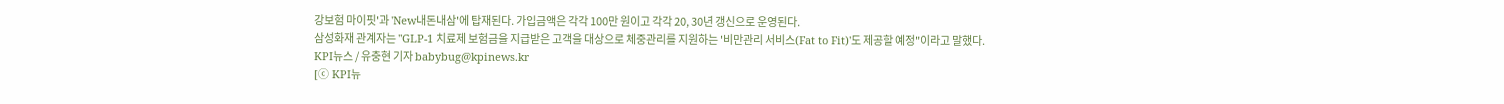강보험 마이핏'과 'New내돈내삼'에 탑재된다. 가입금액은 각각 100만 원이고 각각 20, 30년 갱신으로 운영된다.
삼성화재 관계자는 "GLP-1 치료제 보험금을 지급받은 고객을 대상으로 체중관리를 지원하는 '비만관리 서비스(Fat to Fit)'도 제공할 예정"이라고 말했다.
KPI뉴스 / 유충현 기자 babybug@kpinews.kr
[ⓒ KPI뉴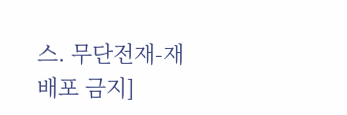스. 무단전재-재배포 금지]